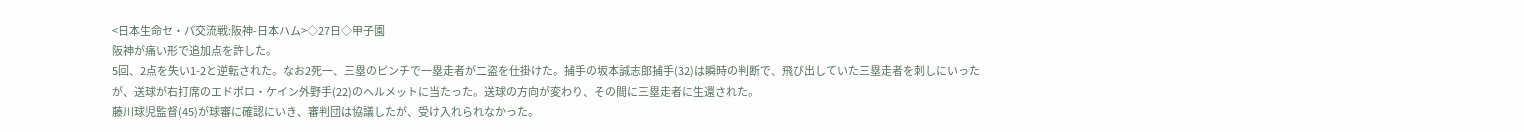<日本生命セ・パ交流戦:阪神-日本ハム>◇27日◇甲子園
阪神が痛い形で追加点を許した。
5回、2点を失い1-2と逆転された。なお2死一、三塁のピンチで一塁走者が二盗を仕掛けた。捕手の坂本誠志郎捕手(32)は瞬時の判断で、飛び出していた三塁走者を刺しにいったが、送球が右打席のエドポロ・ケイン外野手(22)のヘルメットに当たった。送球の方向が変わり、その間に三塁走者に生還された。
藤川球児監督(45)が球審に確認にいき、審判団は協議したが、受け入れられなかった。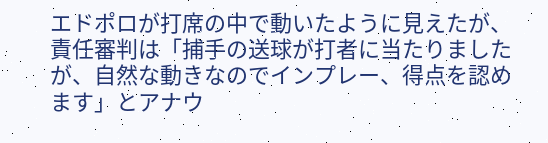エドポロが打席の中で動いたように見えたが、責任審判は「捕手の送球が打者に当たりましたが、自然な動きなのでインプレー、得点を認めます」とアナウ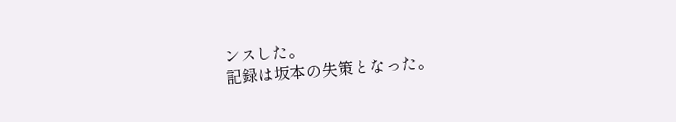ンスした。
記録は坂本の失策となった。